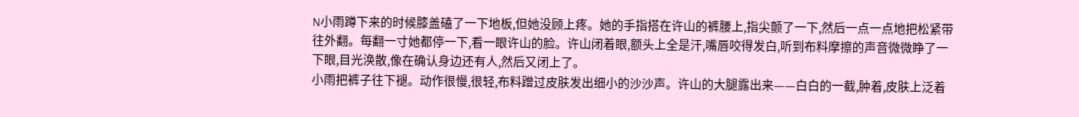N小雨蹲下来的时候膝盖磕了一下地板,但她没顾上疼。她的手指搭在许山的裤腰上,指尖颤了一下,然后一点一点地把松紧带往外翻。每翻一寸她都停一下,看一眼许山的脸。许山闭着眼,额头上全是汗,嘴唇咬得发白,听到布料摩擦的声音微微睁了一下眼,目光涣散,像在确认身边还有人,然后又闭上了。
小雨把裤子往下褪。动作很慢,很轻,布料蹭过皮肤发出细小的沙沙声。许山的大腿露出来——白白的一截,肿着,皮肤上泛着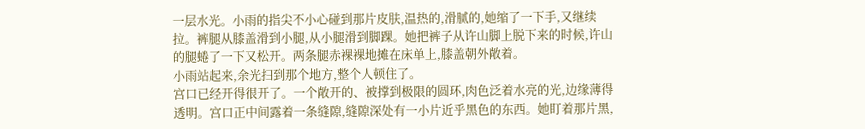一层水光。小雨的指尖不小心碰到那片皮肤,温热的,滑腻的,她缩了一下手,又继续拉。裤腿从膝盖滑到小腿,从小腿滑到脚踝。她把裤子从许山脚上脱下来的时候,许山的腿蜷了一下又松开。两条腿赤裸裸地摊在床单上,膝盖朝外敞着。
小雨站起来,余光扫到那个地方,整个人顿住了。
宫口已经开得很开了。一个敞开的、被撑到极限的圆环,肉色泛着水亮的光,边缘薄得透明。宫口正中间露着一条缝隙,缝隙深处有一小片近乎黑色的东西。她盯着那片黑,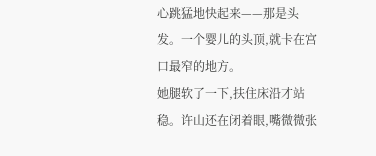心跳猛地快起来——那是头发。一个婴儿的头顶,就卡在宫口最窄的地方。
她腿软了一下,扶住床沿才站稳。许山还在闭着眼,嘴微微张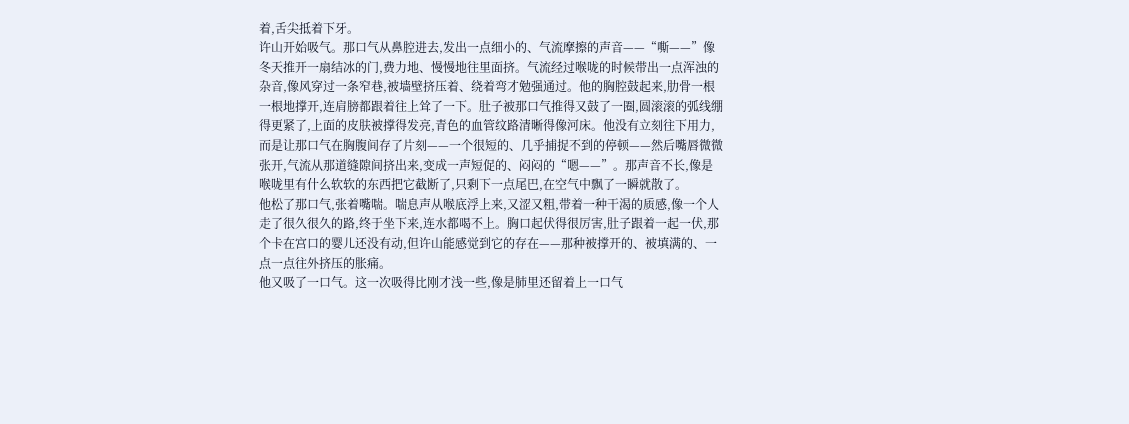着,舌尖抵着下牙。
许山开始吸气。那口气从鼻腔进去,发出一点细小的、气流摩擦的声音——“嘶——”像冬天推开一扇结冰的门,费力地、慢慢地往里面挤。气流经过喉咙的时候带出一点浑浊的杂音,像风穿过一条窄巷,被墙壁挤压着、绕着弯才勉强通过。他的胸腔鼓起来,肋骨一根一根地撑开,连肩膀都跟着往上耸了一下。肚子被那口气推得又鼓了一圈,圆滚滚的弧线绷得更紧了,上面的皮肤被撑得发亮,青色的血管纹路清晰得像河床。他没有立刻往下用力,而是让那口气在胸腹间存了片刻——一个很短的、几乎捕捉不到的停顿——然后嘴唇微微张开,气流从那道缝隙间挤出来,变成一声短促的、闷闷的“嗯——”。那声音不长,像是喉咙里有什么软软的东西把它截断了,只剩下一点尾巴,在空气中飘了一瞬就散了。
他松了那口气,张着嘴喘。喘息声从喉底浮上来,又涩又粗,带着一种干渴的质感,像一个人走了很久很久的路,终于坐下来,连水都喝不上。胸口起伏得很厉害,肚子跟着一起一伏,那个卡在宫口的婴儿还没有动,但许山能感觉到它的存在——那种被撑开的、被填满的、一点一点往外挤压的胀痛。
他又吸了一口气。这一次吸得比刚才浅一些,像是肺里还留着上一口气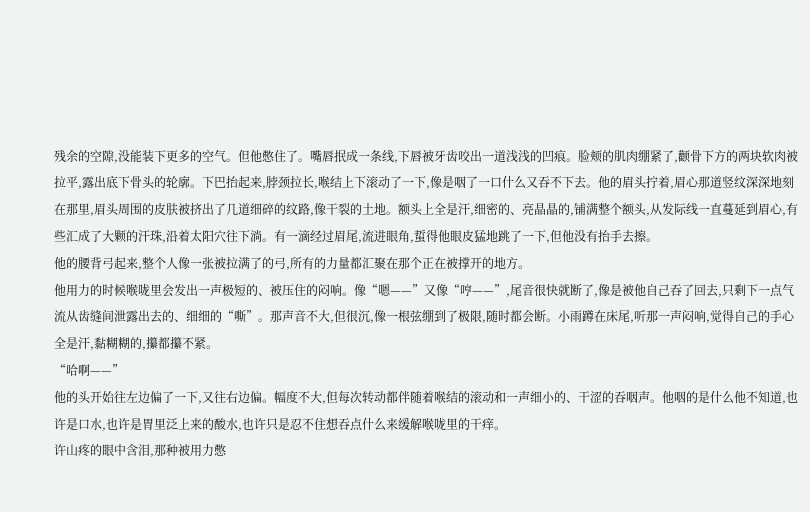残余的空隙,没能装下更多的空气。但他憋住了。嘴唇抿成一条线,下唇被牙齿咬出一道浅浅的凹痕。脸颊的肌肉绷紧了,颧骨下方的两块软肉被拉平,露出底下骨头的轮廓。下巴抬起来,脖颈拉长,喉结上下滚动了一下,像是咽了一口什么又吞不下去。他的眉头拧着,眉心那道竖纹深深地刻在那里,眉头周围的皮肤被挤出了几道细碎的纹路,像干裂的土地。额头上全是汗,细密的、亮晶晶的,铺满整个额头,从发际线一直蔓延到眉心,有些汇成了大颗的汗珠,沿着太阳穴往下淌。有一滴经过眉尾,流进眼角,蜇得他眼皮猛地跳了一下,但他没有抬手去擦。
他的腰背弓起来,整个人像一张被拉满了的弓,所有的力量都汇聚在那个正在被撑开的地方。
他用力的时候喉咙里会发出一声极短的、被压住的闷响。像“嗯——”又像“哼——”,尾音很快就断了,像是被他自己吞了回去,只剩下一点气流从齿缝间泄露出去的、细细的“嘶”。那声音不大,但很沉,像一根弦绷到了极限,随时都会断。小雨蹲在床尾,听那一声闷响,觉得自己的手心全是汗,黏糊糊的,攥都攥不紧。
“哈啊——”
他的头开始往左边偏了一下,又往右边偏。幅度不大,但每次转动都伴随着喉结的滚动和一声细小的、干涩的吞咽声。他咽的是什么他不知道,也许是口水,也许是胃里泛上来的酸水,也许只是忍不住想吞点什么来缓解喉咙里的干痒。
许山疼的眼中含泪,那种被用力憋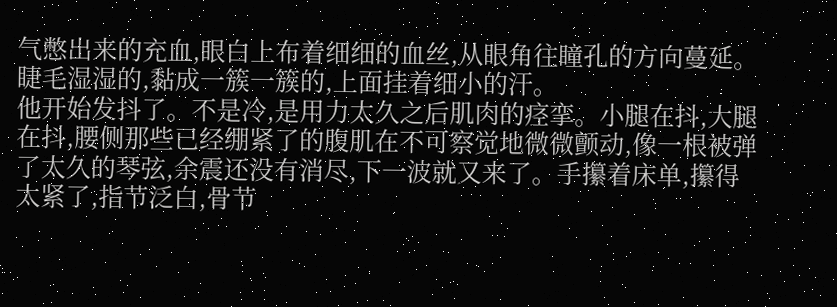气憋出来的充血,眼白上布着细细的血丝,从眼角往瞳孔的方向蔓延。睫毛湿湿的,黏成一簇一簇的,上面挂着细小的汗。
他开始发抖了。不是冷,是用力太久之后肌肉的痉挛。小腿在抖,大腿在抖,腰侧那些已经绷紧了的腹肌在不可察觉地微微颤动,像一根被弹了太久的琴弦,余震还没有消尽,下一波就又来了。手攥着床单,攥得太紧了,指节泛白,骨节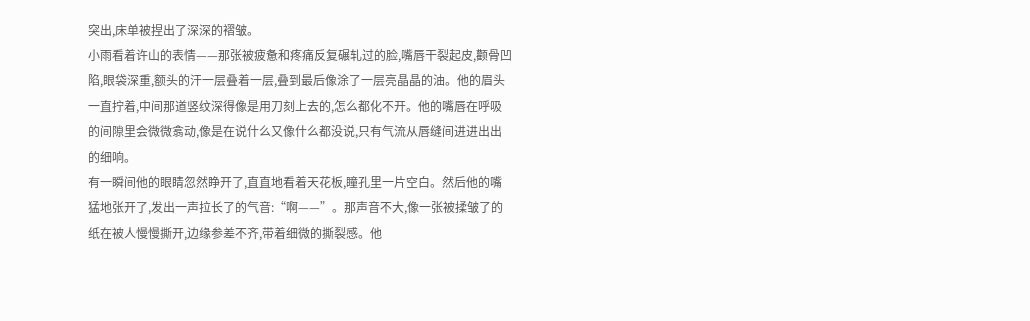突出,床单被捏出了深深的褶皱。
小雨看着许山的表情——那张被疲惫和疼痛反复碾轧过的脸,嘴唇干裂起皮,颧骨凹陷,眼袋深重,额头的汗一层叠着一层,叠到最后像涂了一层亮晶晶的油。他的眉头一直拧着,中间那道竖纹深得像是用刀刻上去的,怎么都化不开。他的嘴唇在呼吸的间隙里会微微翕动,像是在说什么又像什么都没说,只有气流从唇缝间进进出出的细响。
有一瞬间他的眼睛忽然睁开了,直直地看着天花板,瞳孔里一片空白。然后他的嘴猛地张开了,发出一声拉长了的气音:“啊——”。那声音不大,像一张被揉皱了的纸在被人慢慢撕开,边缘参差不齐,带着细微的撕裂感。他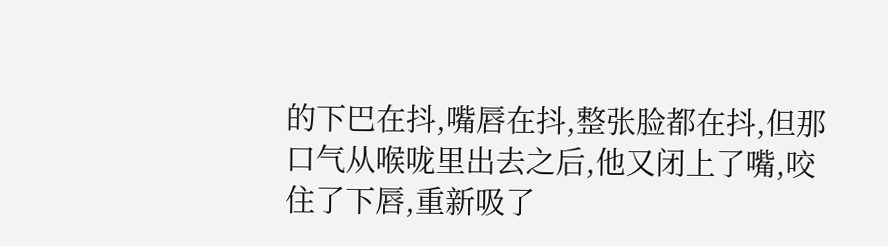的下巴在抖,嘴唇在抖,整张脸都在抖,但那口气从喉咙里出去之后,他又闭上了嘴,咬住了下唇,重新吸了